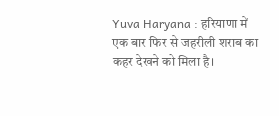Yuva Haryana : हरियाणा में एक बार फिर से जहरीली शराब का कहर देखने को मिला है।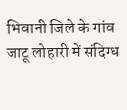भिवानी जिले के गांव जाटू लोहारी में संदिग्ध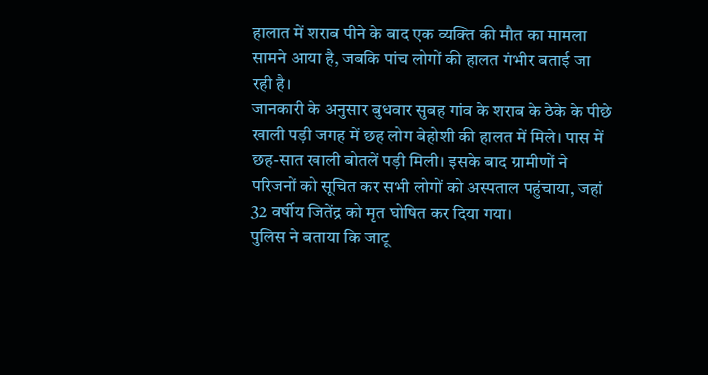हालात में शराब पीने के बाद एक व्यक्ति की मौत का मामला सामने आया है, जबकि पांच लोगों की हालत गंभीर बताई जा रही है।
जानकारी के अनुसार बुधवार सुबह गांव के शराब के ठेके के पीछे खाली पड़ी जगह में छह लोग बेहोशी की हालत में मिले। पास में छह-सात खाली बोतलें पड़ी मिली। इसके बाद ग्रामीणों ने परिजनों को सूचित कर सभी लोगों को अस्पताल पहुंचाया, जहां 32 वर्षीय जितेंद्र को मृत घोषित कर दिया गया।
पुलिस ने बताया कि जाटू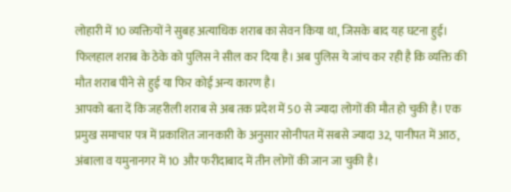लोहारी में 10 व्यक्तियों ने सुबह अत्याधिक शराब का सेवन किया था, जिसके बाद यह घटना हुई। फिलहाल शराब के ठेके को पुलिस ने सील कर दिया है। अब पुलिस ये जांच कर रही है कि व्यक्ति की मौत शराब पीने से हुई या फिर कोई अन्य कारण है।
आपको बता दें कि जहरीली शराब से अब तक प्रदेश में 50 से ज्यादा लोगों की मौत हो चुकी है। एक प्रमुख समाचार पत्र में प्रकाशित जानकारी के अनुसार सोनीपत में सबसे ज्यादा 32, पानीपत में आठ, अंबाला व यमुनानगर में 10 और फरीदाबाद में तीन लोगों की जान जा चुकी है।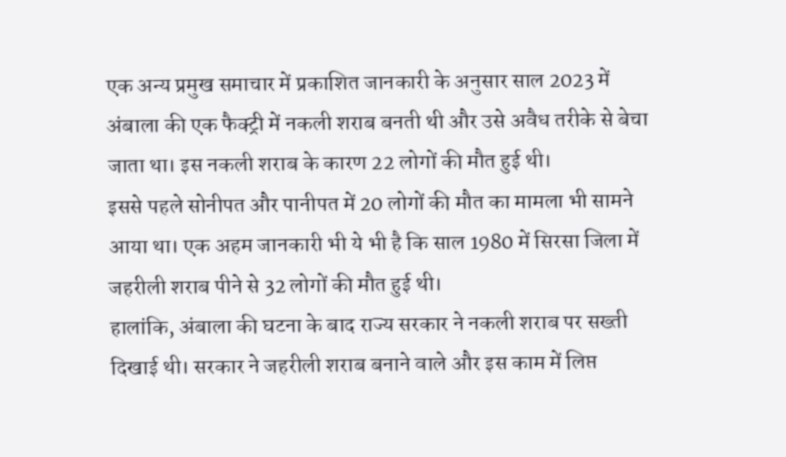एक अन्य प्रमुख समाचार में प्रकाशित जानकारी के अनुसार साल 2023 में अंबाला की एक फैक्ट्री में नकली शराब बनती थी और उसे अवैध तरीके से बेचा जाता था। इस नकली शराब के कारण 22 लोगों की मौत हुई थी।
इससे पहले सोनीपत और पानीपत में 20 लोगों की मौत का मामला भी सामने आया था। एक अहम जानकारी भी ये भी है कि साल 1980 में सिरसा जिला में जहरीली शराब पीने से 32 लोगों की मौत हुई थी।
हालांकि, अंबाला की घटना के बाद राज्य सरकार ने नकली शराब पर सख्ती दिखाई थी। सरकार ने जहरीली शराब बनाने वाले और इस काम में लिप्त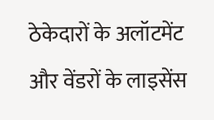ठेकेदारों के अलॉटमेंट और वेंडरों के लाइसेंस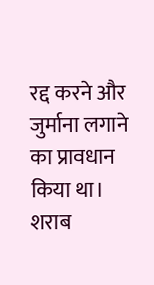रद्द करने और जुर्माना लगाने का प्रावधान किया था।
शराब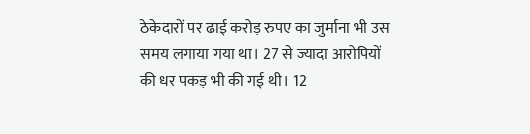ठेकेदारों पर ढाई करोड़ रुपए का जुर्माना भी उस समय लगाया गया था। 27 से ज्यादा आरोपियों की धर पकड़ भी की गई थी। 12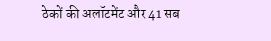ठेकों की अलॉटमेंट और 41 सब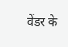वेंडर के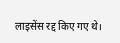लाइसेंस रद्द किए गए थे।